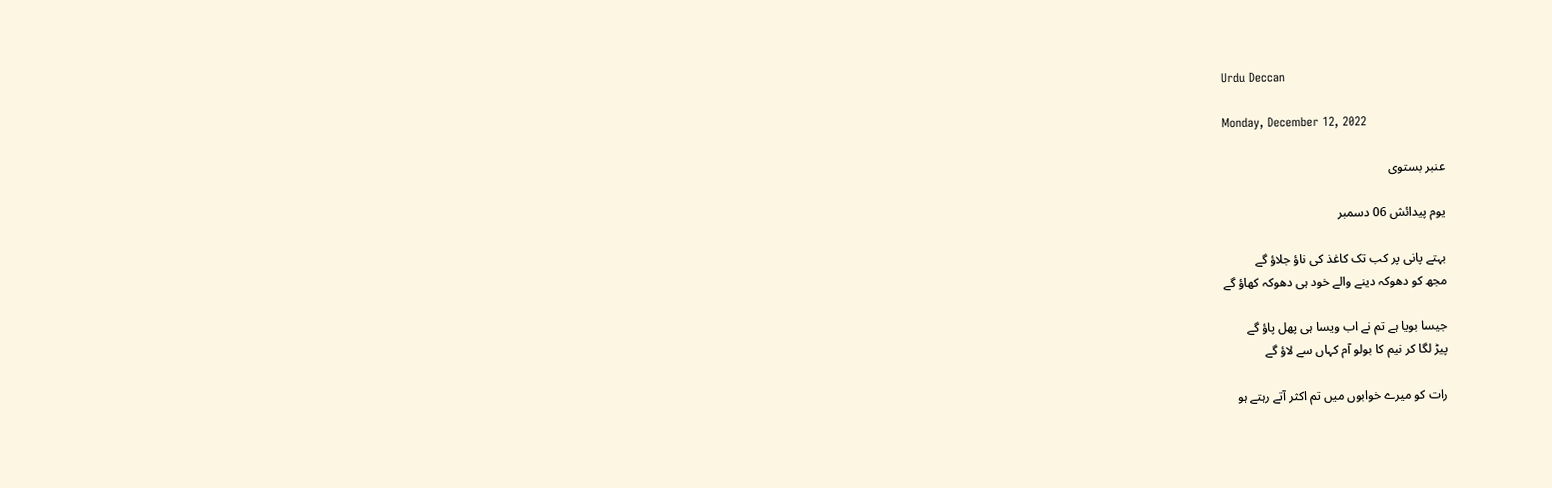Urdu Deccan

Monday, December 12, 2022

عنبر بستوی

یوم پیدائش 06 دسمبر

بہتے پانی پر کب تک کاغذ کی ناؤ جلاؤ گے
مجھ کو دھوکہ دینے والے خود ہی دھوکہ کھاؤ گے

جیسا بویا ہے تم نے اب ویسا ہی پھل پاؤ گے
پیڑ لگا کر نیم کا بولو آم کہاں سے لاؤ گے

رات کو میرے خوابوں میں تم اکثر آتے رہتے ہو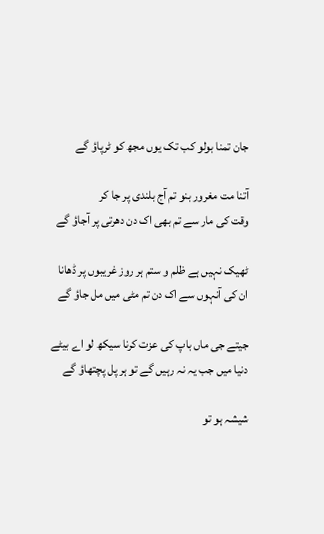جان تمنا بولو کب تک یوں مجھ کو ٹرپاؤ گے

آتنا مت مغرور بنو تم آج بلندی پر جا کر
وقت کی مار سے تم بھی اک دن دھرتی پر آجاؤ گے

ٹھیک نہیں ہے ظلم و ستم ہر روز غریبوں پر ڈھانا
ان کی آنہوں سے اک دن تم مٹی میں مل جاؤ گے

جیتے جی ماں باپ کی عزت کرنا سیکھ لو اے بیٹے
دنیا میں جب یہ نہ رہیں گے تو ہر پل پچتھاؤ گے

شیشہ ہو تو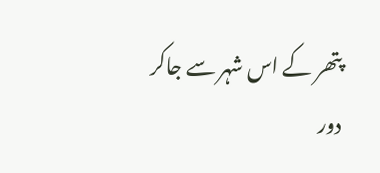پتھر کے اس شہر سے جاکر دور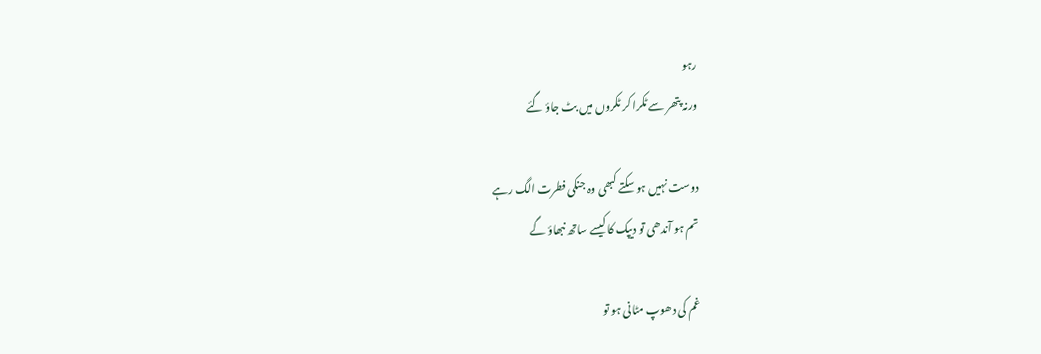رہو
ورنہ پتھر سے ٹکرا کر ٹکروں میں بٹ جاؤ گئے

دوست نہیں ہو سکتے کبھی وہ جنکی فطرت الگ رہے
تم ہو آندھی تو دیپک کا کیسے ساتھ نبھاؤ گے

غم کی دھوپ مٹانی ہو تو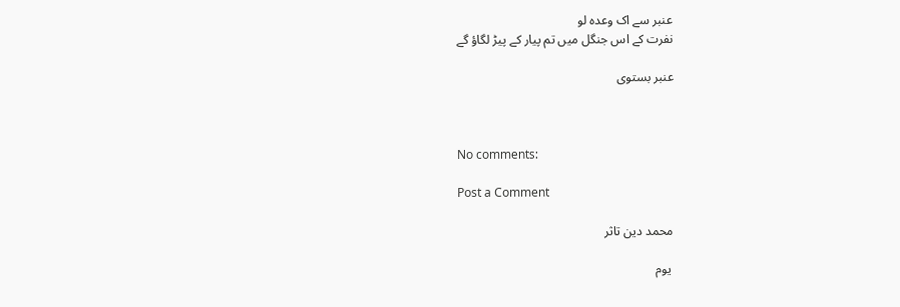عنبر سے اک وعدہ لو
نفرت کے اس جنگل میں تم پیار کے پیڑ لگاؤ گے

عنبر بستوی



No comments:

Post a Comment

محمد دین تاثر

 یوم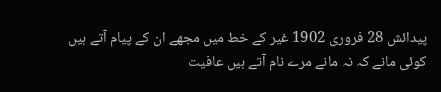پیدائش 28 فروری 1902 غیر کے خط میں مجھے ان کے پیام آتے ہیں کوئی مانے کہ نہ مانے مرے نام آتے ہیں عافیت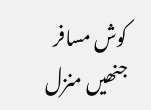کوش مسافر جنھیں منزل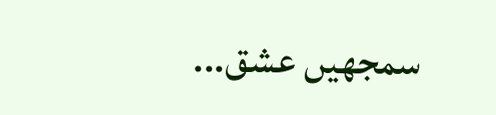سمجھیں عشق...